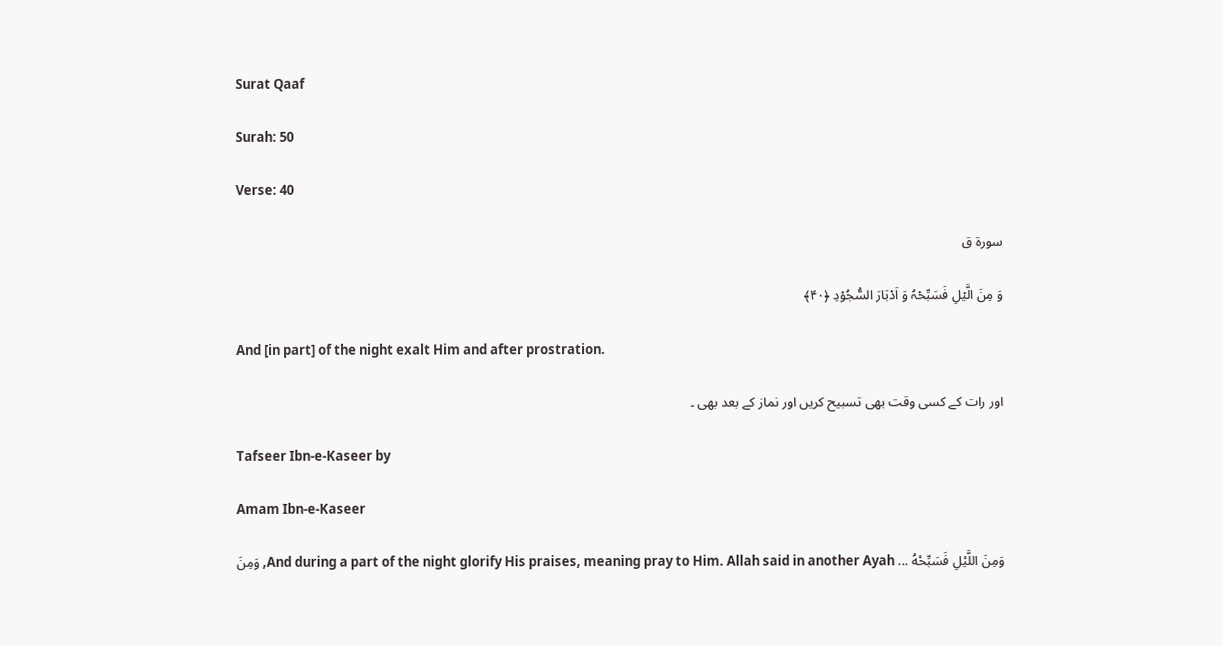Surat Qaaf

Surah: 50

Verse: 40

سورة ق

وَ مِنَ الَّیۡلِ فَسَبِّحۡہُ وَ اَدۡبَارَ السُّجُوۡدِ ﴿۴۰﴾

And [in part] of the night exalt Him and after prostration.

اور رات کے کسی وقت بھی تسبیح کریں اور نماز کے بعد بھی ۔

Tafseer Ibn-e-Kaseer by

Amam Ibn-e-Kaseer

وَمِنَ اللَّيْلِ فَسَبِّحْهُ ... And during a part of the night glorify His praises, meaning pray to Him. Allah said in another Ayah, وَمِنَ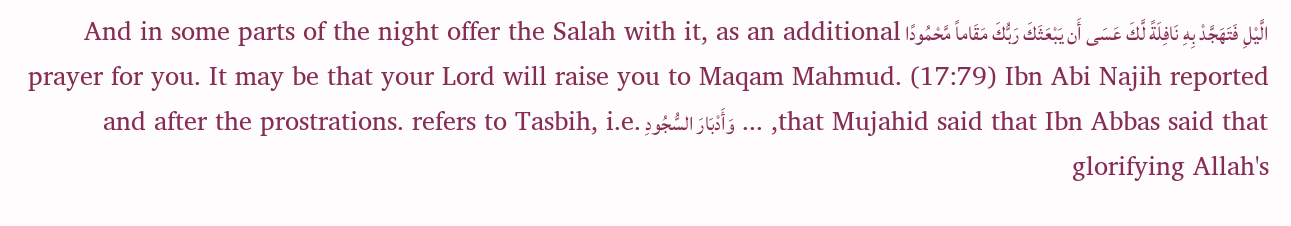الَّيْلِ فَتَهَجَّدْ بِهِ نَافِلَةً لَّكَ عَسَى أَن يَبْعَثَكَ رَبُّكَ مَقَاماً مَّحْمُودًا And in some parts of the night offer the Salah with it, as an additional prayer for you. It may be that your Lord will raise you to Maqam Mahmud. (17:79) Ibn Abi Najih reported that Mujahid said that Ibn Abbas said that, ... وَأَدْبَارَ السُّجُودِ and after the prostrations. refers to Tasbih, i.e. glorifying Allah's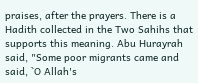praises, after the prayers. There is a Hadith collected in the Two Sahihs that supports this meaning. Abu Hurayrah said, "Some poor migrants came and said, `O Allah's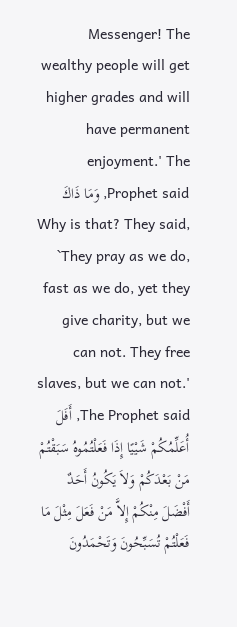Messenger! The wealthy people will get higher grades and will have permanent enjoyment.' The Prophet said, وَمَا ذَاكَ Why is that? They said, `They pray as we do, fast as we do, yet they give charity, but we can not. They free slaves, but we can not.' The Prophet said, أَفَلَ أُعَلِّمُكُمْ شَيْيًا إِذَا فَعَلْتُمُوهُ سَبَقْتُمْ مَنْ بَعْدَكُمْ وَلاَ يَكُونُ أَحَدٌ أَفْضَلَ مِنْكُمْ إِلاَّ مَنْ فَعَلَ مِثْلَ مَا فَعَلْتُمْ تُسَبِّحُونَ وَتَحْمَدُونَ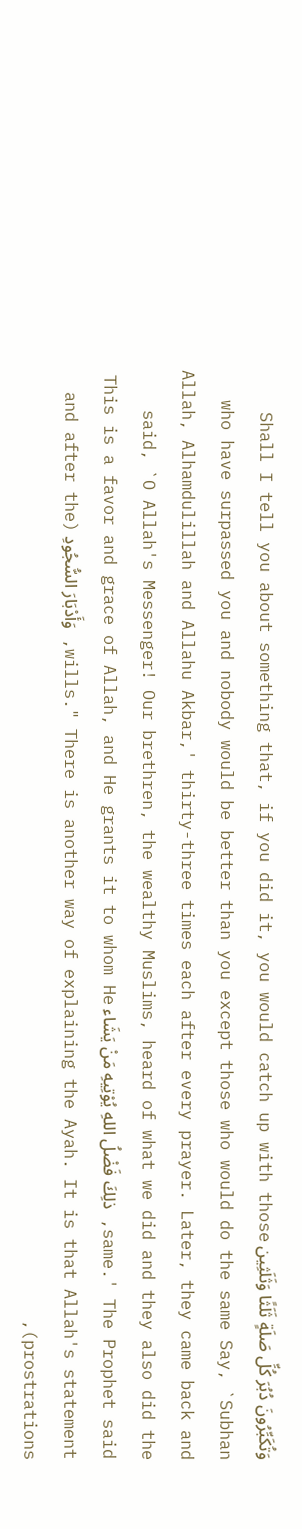وَتُكَبِّرُونَ دُبُرَ كُلِّ صَلَةٍ ثَلَثًا وَثَلَثِين Shall I tell you about something that, if you did it, you would catch up with those who have surpassed you and nobody would be better than you except those who would do the same Say, `Subhan Allah, Alhamdulillah and Allahu Akbar,' thirty-three times each after every prayer. Later, they came back and said, `O Allah's Messenger! Our brethren, the wealthy Muslims, heard of what we did and they also did the same.' The Prophet said, ذلِكَ فَضْلُ اللهِ يُوْتِيهِ مَنْ يَشَاء This is a favor and grace of Allah, and He grants it to whom He wills." There is another way of explaining the Ayah. It is that Allah's statement, وَأَدْبَارَ السُّجُودِ (and after the prostrations),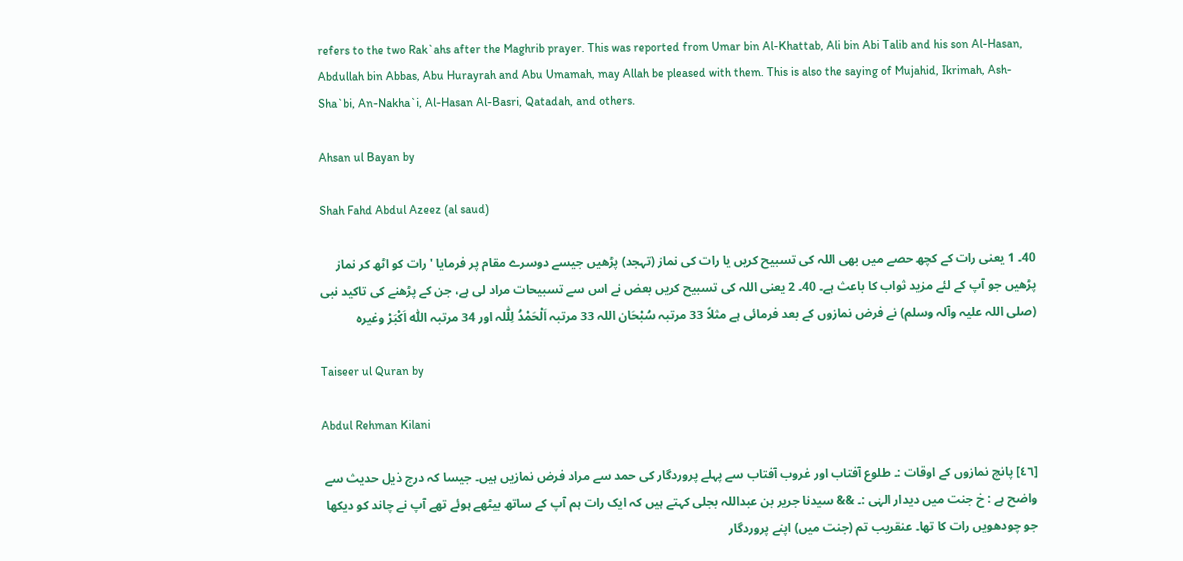refers to the two Rak`ahs after the Maghrib prayer. This was reported from Umar bin Al-Khattab, Ali bin Abi Talib and his son Al-Hasan, Abdullah bin Abbas, Abu Hurayrah and Abu Umamah, may Allah be pleased with them. This is also the saying of Mujahid, Ikrimah, Ash-Sha`bi, An-Nakha`i, Al-Hasan Al-Basri, Qatadah, and others.

Ahsan ul Bayan by

Shah Fahd Abdul Azeez (al saud)

40۔ 1 یعنی رات کے کچھ حصے میں بھی اللہ کی تسبیح کریں یا رات کی نماز (تہجد) پڑھیں جیسے دوسرے مقام پر فرمایا ' رات کو اٹھ کر نماز پڑھیں جو آپ کے لئے مزید ثواب کا باعث ہے۔ 40۔ 2 یعنی اللہ کی تسبیح کریں بعض نے اس سے تسبیحات مراد لی ہے، جن کے پڑھنے کی تاکید نبی (صلی اللہ علیہ وآلہ وسلم) نے فرض نمازوں کے بعد فرمائی ہے مثلاً 33 مرتبہ سُبْحَان اللہ 33 مرتبہ اَلْحَمْدُ لِلّٰلہ اور 34 مرتبہ اللّٰہ اَکْبَرْ وغیرہ

Taiseer ul Quran by

Abdul Rehman Kilani

[٤٦] پانچ نمازوں کے اوقات :۔ طلوع آفتاب اور غروب آفتاب سے پہلے پروردگار کی حمد سے مراد فرض نمازیں ہیں۔ جیسا کہ درج ذیل حدیث سے واضح ہے : خ جنت میں دیدار الہٰی :۔ && سیدنا جریر بن عبداللہ بجلی کہتے ہیں کہ ایک رات ہم آپ کے ساتھ بیٹھے ہوئے تھے آپ نے چاند کو دیکھا جو چودھویں رات کا تھا۔ عنقریب تم (جنت میں) اپنے پروردگار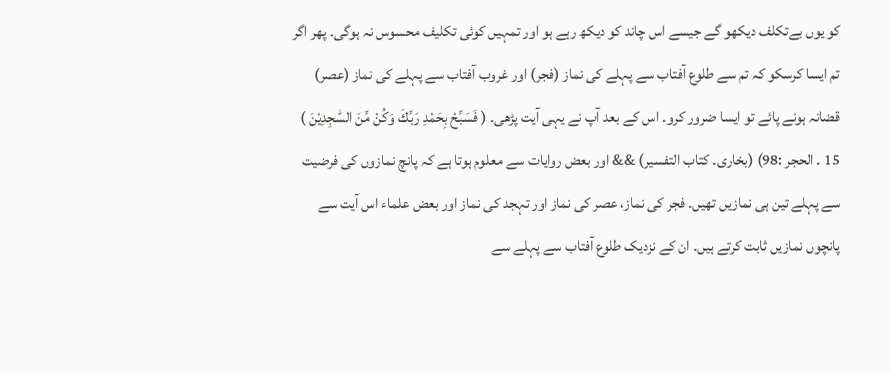کو یوں بےتکلف دیکھو گے جیسے اس چاند کو دیکھ رہے ہو اور تمہیں کوئی تکلیف محسوس نہ ہوگی۔ پھر اگر تم ایسا کرسکو کہ تم سے طلوع آفتاب سے پہلے کی نماز (فجر) اور غروب آفتاب سے پہلے کی نماز (عصر) قضانہ ہونے پائے تو ایسا ضرور کرو۔ اس کے بعد آپ نے یہی آیت پڑھی۔ ( فَسَبِّحْ بِحَمْدِ رَبِّكَ وَكُنْ مِّنَ السّٰجِدِيْنَ ) 15 ۔ الحجر :98) (بخاری۔ کتاب التفسیر) && اور بعض روایات سے معلوم ہوتا ہے کہ پانچ نمازوں کی فرضیت سے پہلے تین ہی نمازیں تھیں۔ فجر کی نماز، عصر کی نماز اور تہجد کی نماز اور بعض علماء اس آیت سے پانچوں نمازیں ثابت کرتے ہیں۔ ان کے نزدیک طلوع آفتاب سے پہلے سے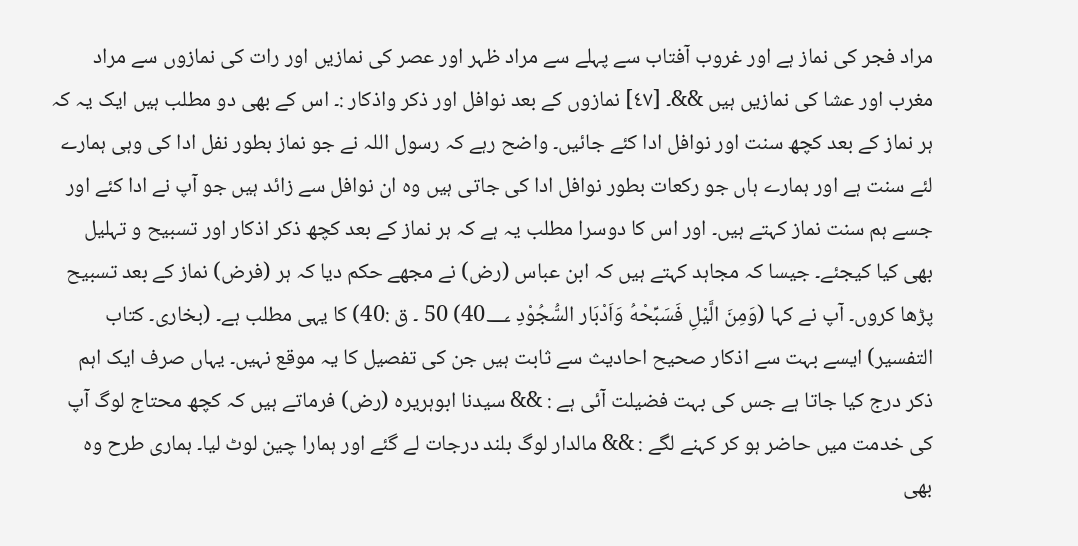مراد فجر کی نماز ہے اور غروب آفتاب سے پہلے سے مراد ظہر اور عصر کی نمازیں اور رات کی نمازوں سے مراد مغرب اور عشا کی نمازیں ہیں &&۔ [٤٧] نمازوں کے بعد نوافل اور ذکر واذکار :۔ اس کے بھی دو مطلب ہیں ایک یہ کہ ہر نماز کے بعد کچھ سنت اور نوافل ادا کئے جائیں۔ واضح رہے کہ رسول اللہ نے جو نماز بطور نفل ادا کی وہی ہمارے لئے سنت ہے اور ہمارے ہاں جو رکعات بطور نوافل ادا کی جاتی ہیں وہ ان نوافل سے زائد ہیں جو آپ نے ادا کئے اور جسے ہم سنت نماز کہتے ہیں۔ اور اس کا دوسرا مطلب یہ ہے کہ ہر نماز کے بعد کچھ ذکر اذکار اور تسبیح و تہلیل بھی کیا کیجئے۔ جیسا کہ مجاہد کہتے ہیں کہ ابن عباس (رض) نے مجھے حکم دیا کہ ہر (فرض) نماز کے بعد تسبیح پڑھا کروں۔ آپ نے کہا (وَمِنَ الَّيْلِ فَسَبِّحْهُ وَاَدْبَار السُّجُوْدِ 40؀) 50 ۔ ق :40) کا یہی مطلب ہے۔ (بخاری۔ کتاب التفسیر) ایسے بہت سے اذکار صحیح احادیث سے ثابت ہیں جن کی تفصیل کا یہ موقع نہیں۔ یہاں صرف ایک اہم ذکر درج کیا جاتا ہے جس کی بہت فضیلت آئی ہے : && سیدنا ابوہریرہ (رض) فرماتے ہیں کہ کچھ محتاج لوگ آپ کی خدمت میں حاضر ہو کر کہنے لگے : && مالدار لوگ بلند درجات لے گئے اور ہمارا چین لوٹ لیا۔ ہماری طرح وہ بھی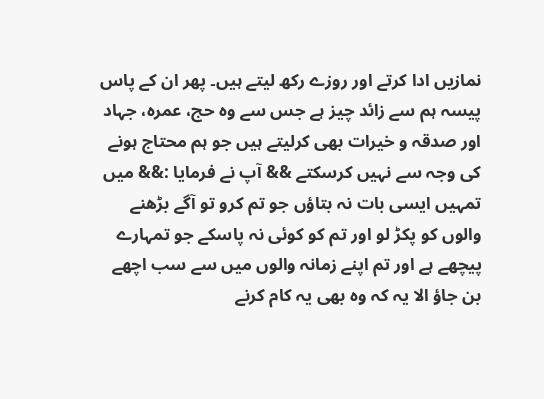نمازیں ادا کرتے اور روزے رکھ لیتے ہیں۔ پھر ان کے پاس پیسہ ہم سے زائد چیز ہے جس سے وہ حج، عمرہ، جہاد اور صدقہ و خیرات بھی کرلیتے ہیں جو ہم محتاج ہونے کی وجہ سے نہیں کرسکتے && آپ نے فرمایا :&& میں تمہیں ایسی بات نہ بتاؤں جو تم کرو تو آگے بڑھنے والوں کو پکڑ لو اور تم کو کوئی نہ پاسکے جو تمہارے پیچھے ہے اور تم اپنے زمانہ والوں میں سے سب اچھے بن جاؤ الا یہ کہ وہ بھی یہ کام کرنے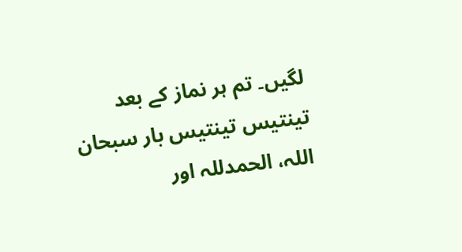لگیں۔ تم ہر نماز کے بعد تینتیس تینتیس بار سبحان اللہ، الحمدللہ اور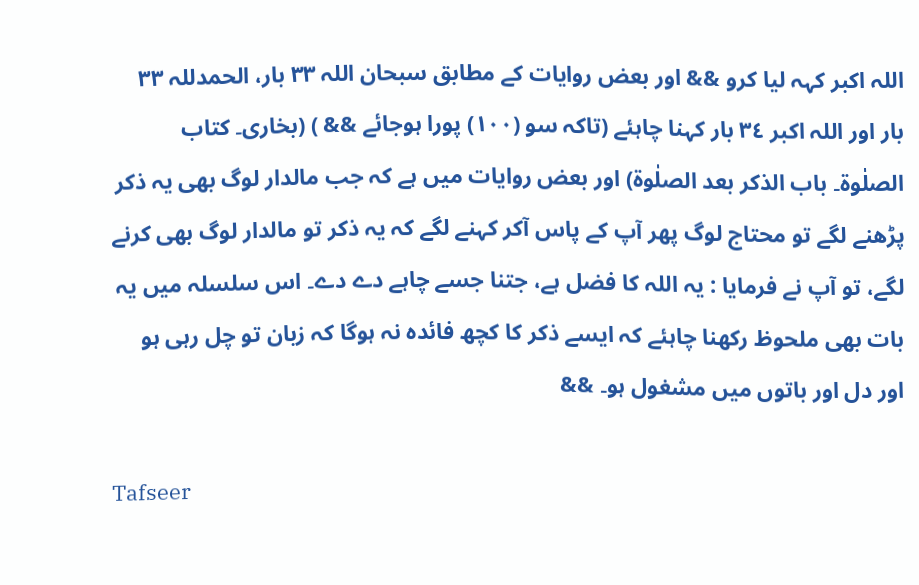اللہ اکبر کہہ لیا کرو && اور بعض روایات کے مطابق سبحان اللہ ٣٣ بار، الحمدللہ ٣٣ بار اور اللہ اکبر ٣٤ بار کہنا چاہئے (تاکہ سو (١٠٠) پورا ہوجائے && ) (بخاری۔ کتاب الصلٰوۃ۔ باب الذکر بعد الصلٰوۃ) اور بعض روایات میں ہے کہ جب مالدار لوگ بھی یہ ذکر پڑھنے لگے تو محتاج لوگ پھر آپ کے پاس آکر کہنے لگے کہ یہ ذکر تو مالدار لوگ بھی کرنے لگے، تو آپ نے فرمایا : یہ اللہ کا فضل ہے، جتنا جسے چاہے دے دے۔ اس سلسلہ میں یہ بات بھی ملحوظ رکھنا چاہئے کہ ایسے ذکر کا کچھ فائدہ نہ ہوگا کہ زبان تو چل رہی ہو اور دل اور باتوں میں مشغول ہو۔ &&

Tafseer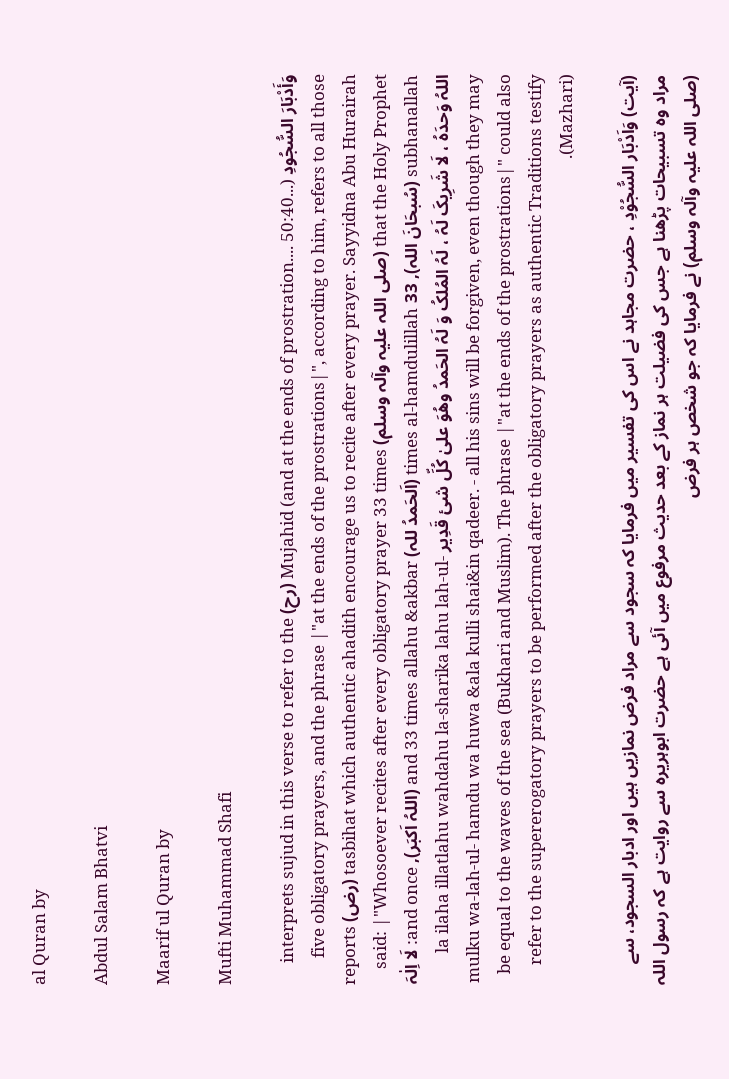al Quran by

Abdul Salam Bhatvi

Maarif ul Quran by

Mufti Muhammad Shafi

وَأَدْبَارَ‌ السُّجُودِ (...and at the ends of prostration.... 50:40) Mujahid (رح) interprets sujud in this verse to refer to the five obligatory prayers, and the phrase |"at the ends of the prostrations|", according to him, refers to all those tasbihat which authentic ahadith encourage us to recite after every prayer. Sayyidna Abu Hurairah (رض) reports that the Holy Prophet (صلی اللہ علیہ وآلہ وسلم) said: |"Whosoever recites after every obligatory prayer 33 times subhanallah (سُبحَانَ اللہ), 33 times al-hamdulillah (اَلحَمدُ للہ) and 33 times allahu &akbar (اللہُ اَکبَر), and once: لَا اِلٰہَ اللہُ وَحدَہُ ، لَا شَرِیکَ لَہُ ، لَہُ المُلکُ وَ لَہُ الحَمدُ وھُوَ علیٰ کُلِّ شیٔ قَدِیر la ilaha illatlahu wahdahu la-sharika lahu lah-ul-mulku wa-lah-ul- hamdu wa huwa &ala kulli shai&in qadeer. - all his sins will be forgiven, even though they may be equal to the waves of the sea (Bukhari and Muslim). The phrase |"at the ends of the prostrations|" could also refer to the supererogatory prayers to be performed after the obligatory prayers as authentic Traditions testify (Mazhari).

(آیت) وَاَدْبَار السُّجُوْدِ ، حضرت مجاہد نے اس کی تفسیر میں فرمایا کہ سجود سے مراد فرض نمازیں ہیں اور ادبار السجود، سے مراد وہ تسبیحات پڑھنا ہے جس کی فضیلت ہر نماز کے بعد حدیث مرفوع میں آئی ہے حضرت ابوہریرہ سے روایت ہے کہ رسول اللہ (صلی اللہ علیہ وآلہ وسلم) نے فرمایا کہ جو شخص ہر فرض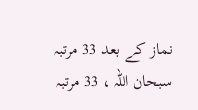نماز کے بعد 33 مرتبہ سبحان اللہ ، 33 مرتبہ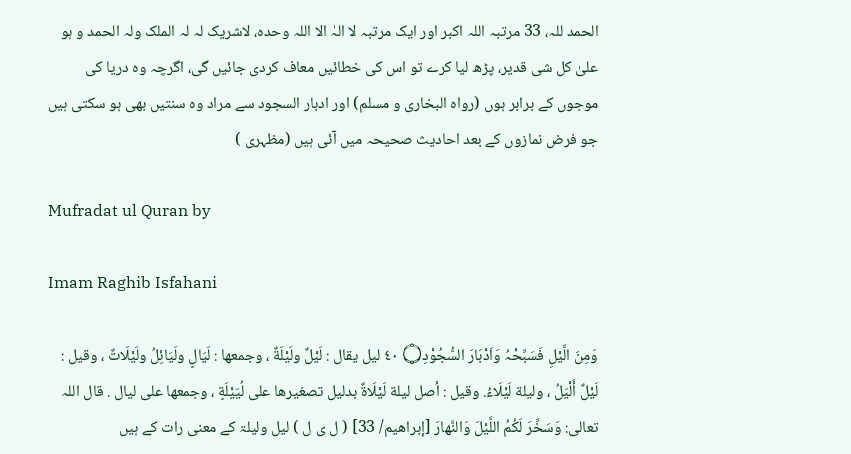الحمد للہ، 33 مرتبہ اللہ اکبر اور ایک مرتبہ لا الہٰ الا اللہ وحدہ، لاشریک لہ لہ الملک ولہ الحمد و ہو علیٰ کل شی قدیر، پڑھ لیا کرے تو اس کی خطائیں معاف کردی جائیں گی، اگرچہ وہ دریا کی موجوں کے برابر ہوں (رواہ البخاری و مسلم) اور ادبار السجود سے مراد وہ سنتیں بھی ہو سکتی ہیں جو فرض نمازوں کے بعد احادیث صحیحہ میں آئی ہیں (مظہری )

Mufradat ul Quran by

Imam Raghib Isfahani

وَمِنَ الَّيْلِ فَسَبِّحْہُ وَاَدْبَارَ السُّجُوْدِ۝ ٤٠ ليل يقال : لَيْلٌ ولَيْلَةٌ ، وجمعها : لَيَالٍ ولَيَائِلُ ولَيْلَاتٌ ، وقیل : لَيْلٌ أَلْيَلُ ، ولیلة لَيْلَاءُ. وقیل : أصل ليلة لَيْلَاةٌ بدلیل تصغیرها علی لُيَيْلَةٍ ، وجمعها علی ليال . قال اللہ تعالی: وَسَخَّرَ لَكُمُ اللَّيْلَ وَالنَّهارَ [إبراهيم/ 33] ( ل ی ل ) لیل ولیلۃ کے معنی رات کے ہیں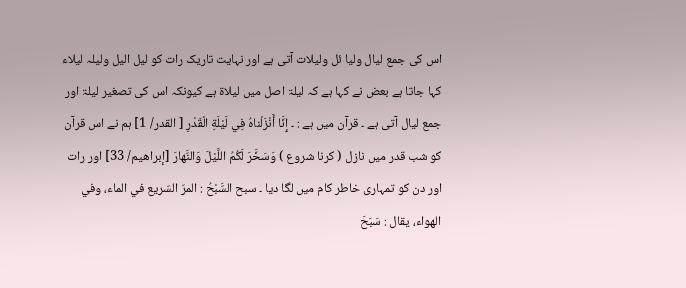اس کی جمع لیال ولیا ئل ولیلات آتی ہے اور نہایت تاریک رات کو لیل الیل ولیلہ لیلاء کہا جاتا ہے بعض نے کہا ہے کہ لیلۃ اصل میں لیلاۃ ہے کیونکہ اس کی تصغیر لیلۃ اور جمع لیال آتی ہے ۔ قرآن میں ہے : ۔ إِنَّا أَنْزَلْناهُ فِي لَيْلَةِ الْقَدْرِ [ القدر/ 1] ہم نے اس قرآن کو شب قدر میں نازل ( کرنا شروع ) وَسَخَّرَ لَكُمُ اللَّيْلَ وَالنَّهارَ [إبراهيم/ 33] اور رات اور دن کو تمہاری خاطر کام میں لگا دیا ۔ سبح السَّبْحُ : المرّ السّريع في الماء، وفي الهواء، يقال : سَبَحَ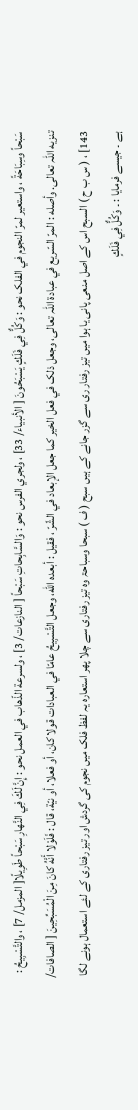سَبْحاً وسِبَاحَةً ، واستعیر لمرّ النجوم في الفلک نحو : وَكُلٌّ فِي فَلَكٍ يَسْبَحُونَ [ الأنبیاء/ 33] ، ولجري الفرس نحو : وَالسَّابِحاتِ سَبْحاً [ النازعات/ 3] ، ولسرعة الذّهاب في العمل نحو : إِنَّ لَكَ فِي النَّهارِ سَبْحاً طَوِيلًا[ المزمل/ 7] ، والتَّسْبِيحُ : تنزيه اللہ تعالی. وأصله : المرّ السّريع في عبادة اللہ تعالی، وجعل ذلک في فعل الخیر کما جعل الإبعاد في الشّرّ ، فقیل : أبعده الله، وجعل التَّسْبِيحُ عامّا في العبادات قولا کان، أو فعلا، أو نيّة، قال : فَلَوْلا أَنَّهُ كانَ مِنَ الْمُسَبِّحِينَ [ الصافات/ 143] ، ( س ب ح ) السبح اس کے اصل منعی پانی یا ہوا میں تیز رفتار ری سے گزر جانے کے ہیں سبح ( ف ) سبحا وسباحۃ وہ تیز رفتاری سے چلا پھر استعارہ یہ لفظ فلک میں نجوم کی گردش اور تیز رفتاری کے لئے استعمال ہونے لگا ہے ۔ جیسے فرمایا : ۔ وَكُلٌّ فِي فَلَكٍ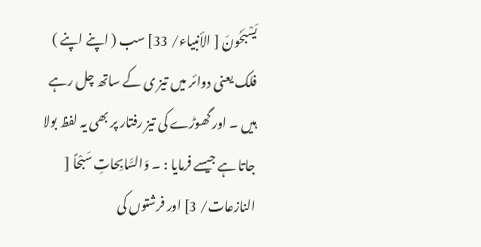يَسْبَحُونَ [ الأنبیاء/ 33] سب ( اپنے اپنے ) فلک یعنی دوائر میں تیز ی کے ساتھ چل رہے ہیں ۔ اور گھوڑے کی تیز رفتار پر بھی یہ لفظ بولا جاتا ہے جیسے فرمایا : ۔ وَالسَّابِحاتِ سَبْحاً [ النازعات/ 3] اور فرشتوں کی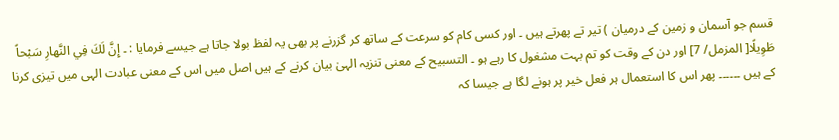قسم جو آسمان و زمین کے درمیان ) تیر تے پھرتے ہیں ۔ اور کسی کام کو سرعت کے ساتھ کر گزرنے پر بھی یہ لفظ بولا جاتا ہے جیسے فرمایا : ۔ إِنَّ لَكَ فِي النَّهارِ سَبْحاً طَوِيلًا[ المزمل/ 7] اور دن کے وقت کو تم بہت مشغول کا رہے ہو ۔ التسبیح کے معنی تنزیہ الہیٰ بیان کرنے کے ہیں اصل میں اس کے معنی عبادت الہی میں تیزی کرنا کے ہیں ۔۔۔۔۔۔ پھر اس کا استعمال ہر فعل خیر پر ہونے لگا ہے جیسا کہ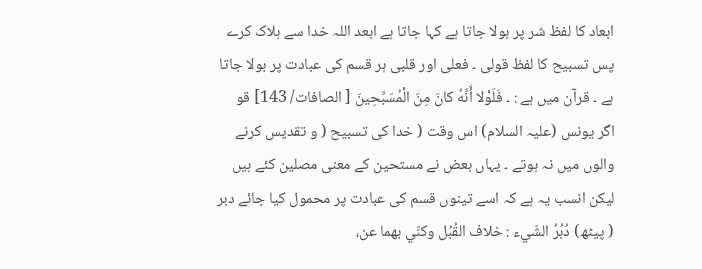ابعاد کا لفظ شر پر بولا جاتا ہے کہا جاتا ہے ابعد اللہ خدا سے ہلاک کرے پس تسبیح کا لفظ قولی ۔ فعلی اور قلبی ہر قسم کی عبادت پر بولا جاتا ہے ۔ قرآن میں ہے : ۔ فَلَوْلا أَنَّهُ كانَ مِنَ الْمُسَبِّحِينَ [ الصافات/ 143] قو اگر یونس (علیہ السلام) اس وقت ( خدا کی تسبیح ( و تقدیس کرنے والوں میں نہ ہوتے ۔ یہاں بعض نے مستحین کے معنی مصلین کئے ہیں لیکن انسب یہ ہے کہ اسے تینوں قسم کی عبادت پر محمول کیا جائے دبر ( پيٹھ) دُبُرُ الشّيء : خلاف القُبُل وكنّي بهما عن،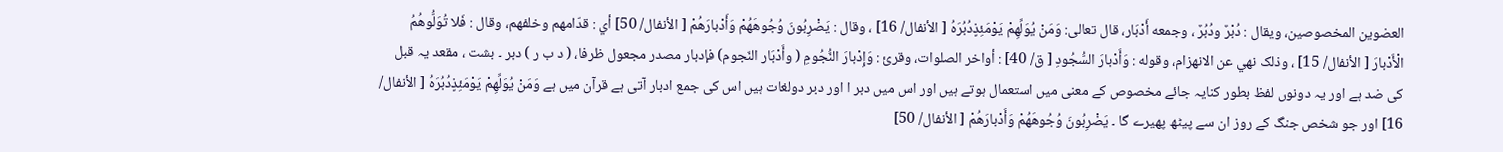العضوین المخصوصین، ويقال : دُبْرٌ ودُبُرٌ ، وجمعه أَدْبَار، قال تعالی: وَمَنْ يُوَلِّهِمْ يَوْمَئِذٍدُبُرَهُ [ الأنفال/ 16] ، وقال : يَضْرِبُونَ وُجُوهَهُمْ وَأَدْبارَهُمْ [ الأنفال/ 50] أي : قدّامهم وخلفهم، وقال : فَلا تُوَلُّوهُمُ الْأَدْبارَ [ الأنفال/ 15] ، وذلک نهي عن الانهزام، وقوله : وَأَدْبارَ السُّجُودِ [ ق/ 40] : أواخر الصلوات، وقرئ : وَإِدْبارَ النُّجُومِ ( وأَدْبَار النّجوم) فإدبار مصدر مجعول ظرفا، ( د ب ر ) دبر ۔ بشت ، مقعد یہ قبل کی ضد ہے اور یہ دونوں لفظ بطور کنایہ جائے مخصوص کے معنی میں استعمال ہوتے ہیں اور اس میں دبر ا اور دبر دولغات ہیں اس کی جمع ادبار آتی ہے قرآن میں ہے وَمَنْ يُوَلِّهِمْ يَوْمَئِذٍدُبُرَهُ [ الأنفال/ 16] اور جو شخص جنگ کے روز ان سے پیٹھ پھیرے گا ۔ يَضْرِبُونَ وُجُوهَهُمْ وَأَدْبارَهُمْ [ الأنفال/ 50]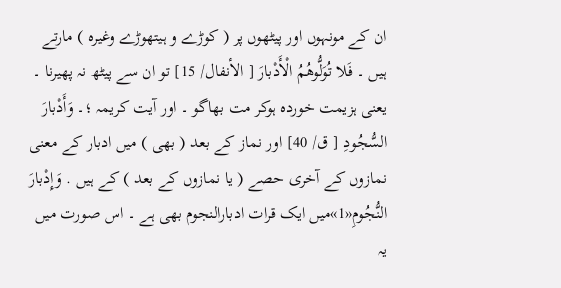ان کے مونہوں اور پیٹھوں پر ( کوڑے و ہیتھوڑے وغیرہ ) مارتے ہیں ۔ فَلا تُوَلُّوهُمُ الْأَدْبارَ [ الأنفال/ 15] تو ان سے پیٹھ نہ پھیرنا ۔ یعنی ہزیمت خوردہ ہوکر مت بھاگو ۔ اور آیت کریمہ ؛۔ وَأَدْبارَ السُّجُودِ [ ق/ 40] اور نماز کے بعد ( بھی ) میں ادبار کے معنی نمازوں کے آخری حصے ( یا نمازوں کے بعد ) کے ہیں . وَإِدْبارَ النُّجُومِ«1»میں ایک قرات ادبارالنجوم بھی ہے ۔ اس صورت میں یہ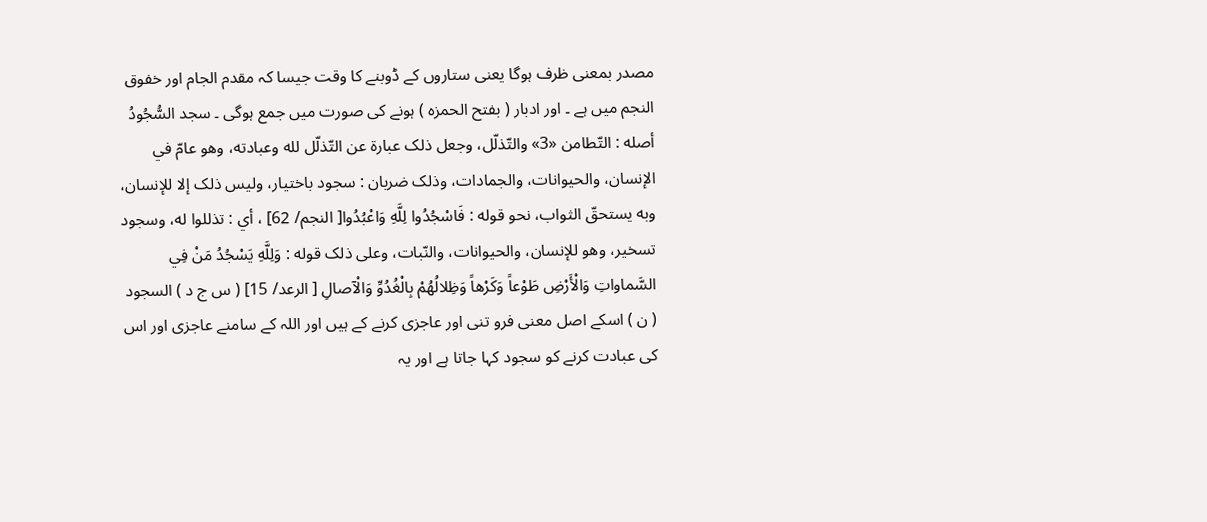مصدر بمعنی ظرف ہوگا یعنی ستاروں کے ڈوبنے کا وقت جیسا کہ مقدم الجام اور خفوق النجم میں ہے ۔ اور ادبار ( بفتح الحمزہ ) ہونے کی صورت میں جمع ہوگی ۔ سجد السُّجُودُ أصله : التّطامن «3» والتّذلّل، وجعل ذلک عبارة عن التّذلّل لله وعبادته، وهو عامّ في الإنسان، والحیوانات، والجمادات، وذلک ضربان : سجود باختیار، ولیس ذلک إلا للإنسان، وبه يستحقّ الثواب، نحو قوله : فَاسْجُدُوا لِلَّهِ وَاعْبُدُوا[ النجم/ 62] ، أي : تذللوا له، وسجود تسخیر، وهو للإنسان، والحیوانات، والنّبات، وعلی ذلک قوله : وَلِلَّهِ يَسْجُدُ مَنْ فِي السَّماواتِ وَالْأَرْضِ طَوْعاً وَكَرْهاً وَظِلالُهُمْ بِالْغُدُوِّ وَالْآصالِ [ الرعد/ 15] ( س ج د ) السجود ( ن ) اسکے اصل معنی فرو تنی اور عاجزی کرنے کے ہیں اور اللہ کے سامنے عاجزی اور اس کی عبادت کرنے کو سجود کہا جاتا ہے اور یہ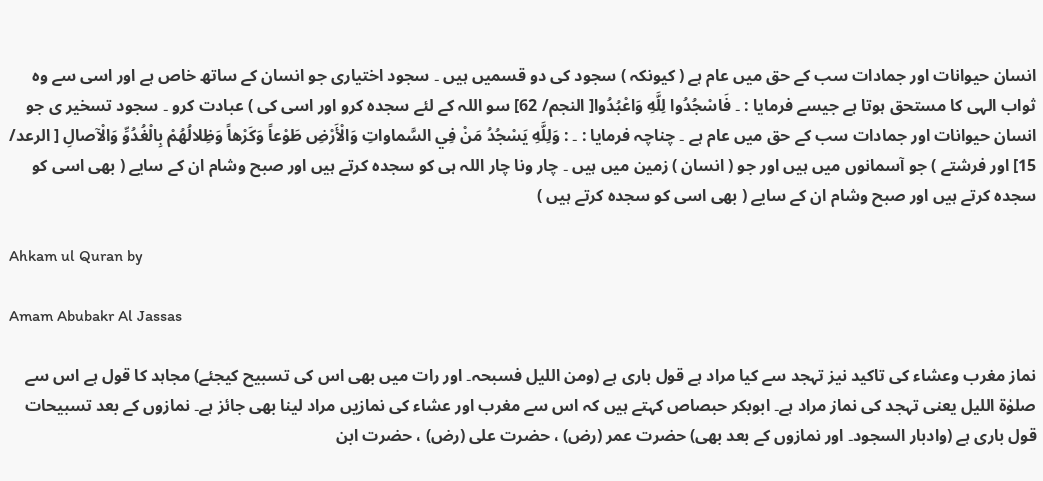انسان حیوانات اور جمادات سب کے حق میں عام ہے ( کیونکہ ) سجود کی دو قسمیں ہیں ۔ سجود اختیاری جو انسان کے ساتھ خاص ہے اور اسی سے وہ ثواب الہی کا مستحق ہوتا ہے جیسے فرمایا : ۔ فَاسْجُدُوا لِلَّهِ وَاعْبُدُوا[ النجم/ 62] سو اللہ کے لئے سجدہ کرو اور اسی کی ) عبادت کرو ۔ سجود تسخیر ی جو انسان حیوانات اور جمادات سب کے حق میں عام ہے ۔ چناچہ فرمایا : ۔ : وَلِلَّهِ يَسْجُدُ مَنْ فِي السَّماواتِ وَالْأَرْضِ طَوْعاً وَكَرْهاً وَظِلالُهُمْ بِالْغُدُوِّ وَالْآصالِ [ الرعد/ 15] اور فرشتے ) جو آسمانوں میں ہیں اور جو ( انسان ) زمین میں ہیں ۔ چار ونا چار اللہ ہی کو سجدہ کرتے ہیں اور صبح وشام ان کے سایے ( بھی اسی کو سجدہ کرتے ہیں اور صبح وشام ان کے سایے ( بھی اسی کو سجدہ کرتے ہیں )

Ahkam ul Quran by

Amam Abubakr Al Jassas

نماز مغرب وعشاء کی تاکید نیز تہجد سے کیا مراد ہے قول باری ہے (ومن اللیل فسبحہ۔ اور رات میں بھی اس کی تسبیح کیجئے) مجاہد کا قول ہے اس سے صلوٰۃ اللیل یعنی تہجد کی نماز مراد ہے۔ ابوبکر حبصاص کہتے ہیں کہ اس سے مغرب اور عشاء کی نمازیں مراد لینا بھی جائز ہے۔ نمازوں کے بعد تسبیحات قول باری ہے (وادبار السجود۔ اور نمازوں کے بعد بھی) حضرت عمر (رض) ، حضرت علی (رض) ، حضرت ابن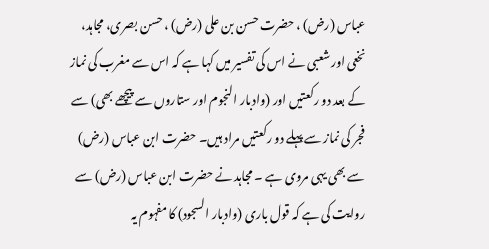عباس (رض) ، حضرت حسن بن علی (رض) ، حسن بصری، مجاہد، نخعی اور شعبی نے اس کی تفسیر میں کہا ہے کہ اس سے مغرب کی نماز کے بعد دو رکعتیں اور (وادبار النجوم اور ستاروں سے پیچھے بھی) سے فجر کی نماز سے پہلے دو رکعتیں مراد ہیں۔ حضرت ابن عباس (رض) سے بھی یہی مروی ہے ۔ مجاہد نے حضرت ابن عباس (رض) سے روایت کی ہے کہ قول باری (وادبار السجود) کا مفہوم یہ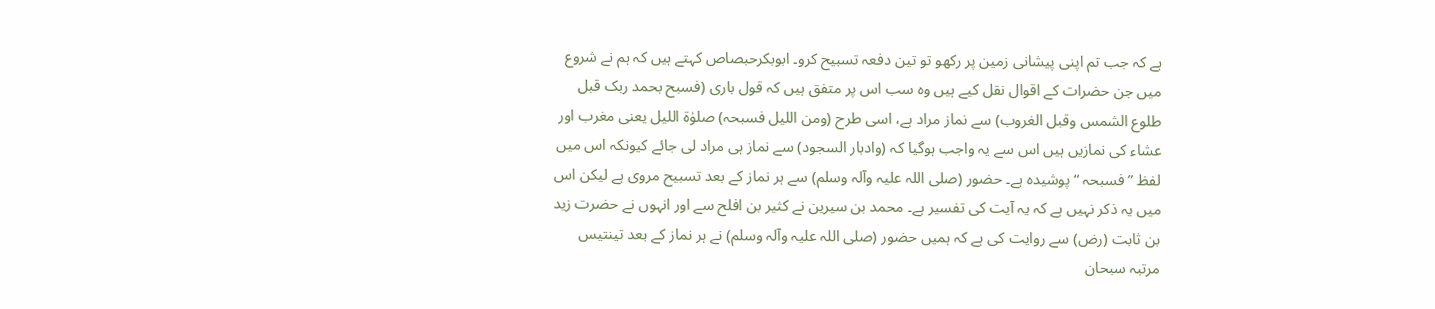ہے کہ جب تم اپنی پیشانی زمین پر رکھو تو تین دفعہ تسبیح کرو۔ ابوبکرحبصاص کہتے ہیں کہ ہم نے شروع میں جن حضرات کے اقوال نقل کیے ہیں وہ سب اس پر متفق ہیں کہ قول باری (فسبح بحمد ربک قبل طلوع الشمس وقبل الغروب) سے نماز مراد ہے، اسی طرح (ومن اللیل فسبحہ) صلوٰۃ اللیل یعنی مغرب اور عشاء کی نمازیں ہیں اس سے یہ واجب ہوگیا کہ (وادبار السجود) سے نماز ہی مراد لی جائے کیونکہ اس میں لفظ ” فسبحہ “ پوشیدہ ہے۔ حضور (صلی اللہ علیہ وآلہ وسلم) سے ہر نماز کے بعد تسبیح مروی ہے لیکن اس میں یہ ذکر نہیں ہے کہ یہ آیت کی تفسیر ہے۔ محمد بن سیرین نے کثیر بن افلح سے اور انہوں نے حضرت زید بن ثابت (رض) سے روایت کی ہے کہ ہمیں حضور (صلی اللہ علیہ وآلہ وسلم) نے ہر نماز کے بعد تینتیس مرتبہ سبحان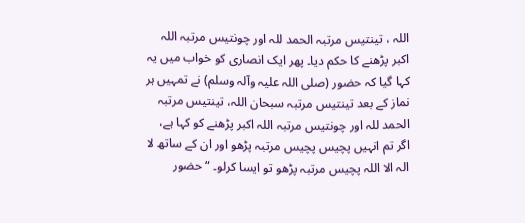اللہ ، تینتیس مرتبہ الحمد للہ اور چونتیس مرتبہ اللہ اکبر پڑھنے کا حکم دیا۔ پھر ایک انصاری کو خواب میں یہ کہا گیا کہ حضور (صلی اللہ علیہ وآلہ وسلم) نے تمہیں ہر نماز کے بعد تینتیس مرتبہ سبحان اللہ، تینتیس مرتبہ الحمد للہ اور چونتیس مرتبہ اللہ اکبر پڑھنے کو کہا ہے، اگر تم انہیں پچیس پچیس مرتبہ پڑھو اور ان کے ساتھ لا الہ الا اللہ پچیس مرتبہ پڑھو تو ایسا کرلو۔ “ حضور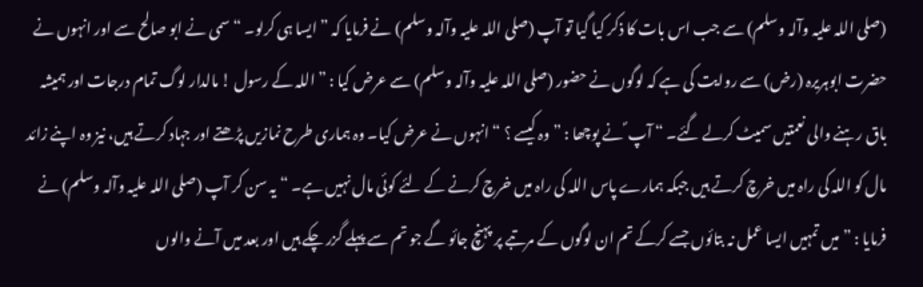(صلی اللہ علیہ وآلہ وسلم) سے جب اس بات کا ذکر کیا گیا تو آپ (صلی اللہ علیہ وآلہ وسلم) نے فرمایا کہ ” ایسا ہی کرلو۔ “ سمی نے ابو صالح سے اور انہوں نے حضرت ابوہریرہ (رض) سے روایت کی ہے کہ لوگوں نے حضور (صلی اللہ علیہ وآلہ وسلم) سے عرض کیا : ” اللہ کے رسول ! مالدار لوگ تمام درجات اور ہمیشہ باق رہنے والی نعمتیں سمیٹ کرلے گئے۔ “ آپ ؐ نے پوچھا : ” وہ کیسے ؟ “ انہوں نے عرض کیا۔ وہ ہماری طرح نمازیں پڑھتے اور جہاد کرتے ہیں، نیز وہ اپنے زائد مال کو اللہ کی راہ میں خرچ کرتے ہیں جبکہ ہمارے پاس اللہ کی راہ میں خرچ کرنے کے لئے کوئی مال نہیں ہے۔ “ یہ سن کر آپ (صلی اللہ علیہ وآلہ وسلم) نے فرمایا : ” میں تمہیں ایسا عمل نہ بتائوں جسے کرکے تم ان لوگوں کے مرتبے پر پہنچ جائو گے جو تم سے پہلے گزر چکے ہیں اور بعد میں آنے والوں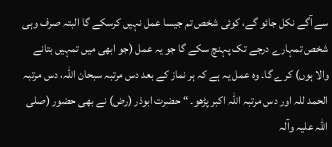سے آگے نکل جائو گے، کوئی شخص تم جیسا عمل نہیں کرسکے گا البتہ صرف وہی شخص تمہارے درجے تک پہنچ سکے گا جو یہ عمل (جو ابھی میں تمہیں بتانے والا ہوں) کرے گا۔ وہ عمل یہ ہے کہ ہر نماز کے بعد دس مرتبہ سبحان اللہ، دس مرتبہ الحمد للہ اور دس مرتبہ اللہ اکبر پڑھو۔ “ حضرت ابوذر (رض) نے بھی حضور (صلی اللہ علیہ وآلہ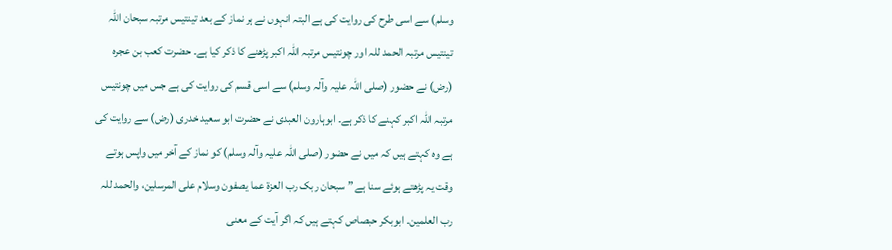وسلم) سے اسی طرح کی روایت کی ہے البتہ انہوں نے ہر نماز کے بعد تینتیس مرتبہ سبحان اللہ تینتیس مرتبہ الحمد للہ اور چونتیس مرتبہ اللہ اکبر پڑھنے کا ذکر کیا ہے۔ حضرت کعب بن عجرہ (رض) نے حضور (صلی اللہ علیہ وآلہ وسلم) سے اسی قسم کی روایت کی ہے جس میں چونتیس مرتبہ اللہ اکبر کہنے کا ذکر ہے۔ ابوہارون العبدی نے حضرت ابو سعید خدری (رض) سے روایت کی ہے وہ کہتے ہیں کہ میں نے حضور (صلی اللہ علیہ وآلہ وسلم) کو نماز کے آخر میں واپس ہوتے وقت یہ پڑھتے ہوئے سنا ہے ” سبحان ربک رب العزۃ عما یصفون وسلام علی المرسلین، والحمد للہ رب العلمین۔ ابوبکر حبصاص کہتے ہیں کہ اگر آیت کے معنی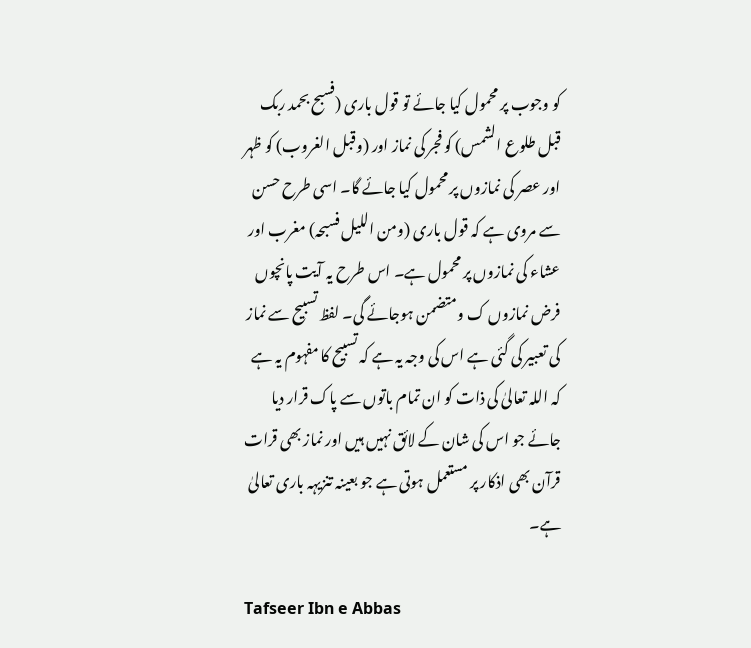کو وجوب پر محمول کیا جائے تو قول باری (فسبح بحمد ربک قبل طلوع الشمس) کو فجر کی نماز اور (وقبل الغروب) کو ظہر اور عصر کی نمازوں پر محمول کیا جائے گا۔ اسی طرح حسن سے مروی ہے کہ قول باری (ومن اللیل فسبحہ) مغرب اور عشاء کی نمازوں پر محمول ہے۔ اس طرح یہ آیت پانچوں فرض نمازوں ک ومتضمن ہوجائے گی۔ لفظ تسبیح سے نماز کی تعبیر کی گئی ہے اس کی وجہ یہ ہے کہ تسبیح کا مفہوم یہ ہے کہ اللہ تعالیٰ کی ذات کو ان تمام باتوں سے پاک قرار دیا جائے جو اس کی شان کے لائق نہیں ہیں اور نماز بھی قرات قرآن بھی اذکار پر مستعمل ہوتی ہے جو بعینہ تنزیہہ باری تعالیٰ ہے۔

Tafseer Ibn e Abbas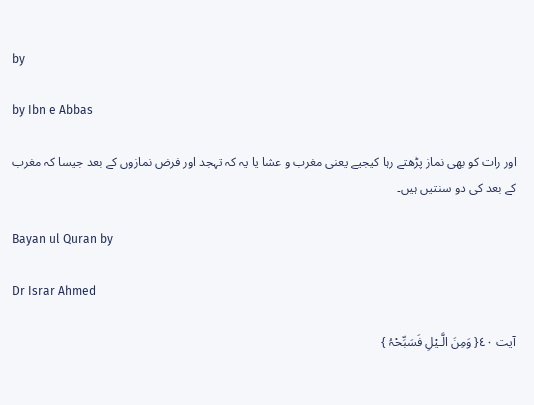by

by Ibn e Abbas

اور رات کو بھی نماز پڑھتے رہا کیجیے یعنی مغرب و عشا یا یہ کہ تہجد اور فرض نمازوں کے بعد جیسا کہ مغرب کے بعد کی دو سنتیں ہیں۔

Bayan ul Quran by

Dr Israr Ahmed

آیت ٤٠{ وَمِنَ الَّـیْلِ فَسَبِّحْہُ }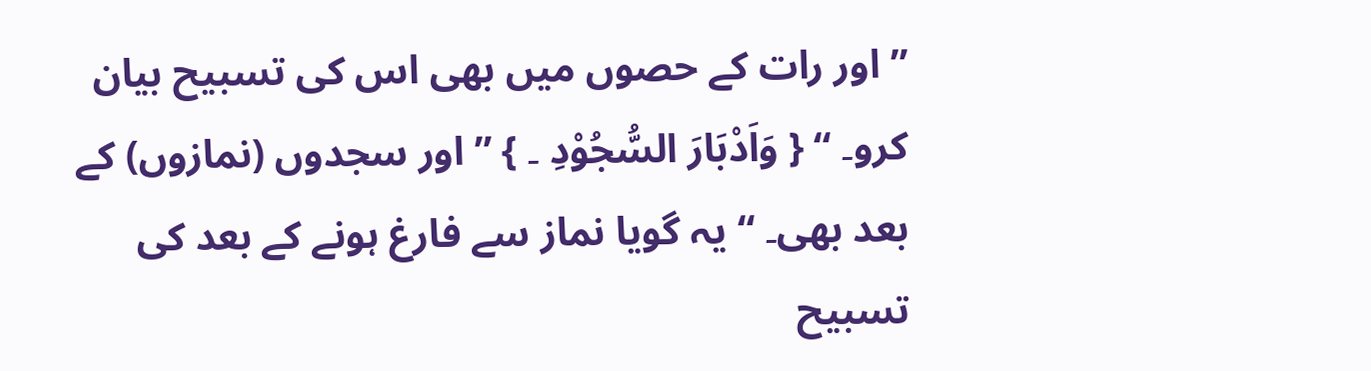” اور رات کے حصوں میں بھی اس کی تسبیح بیان کرو۔ “ { وَاَدْبَارَ السُّجُوْدِ ۔ } ” اور سجدوں (نمازوں) کے بعد بھی۔ “ یہ گویا نماز سے فارغ ہونے کے بعد کی تسبیح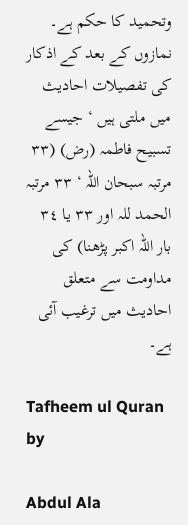وتحمید کا حکم ہے۔ نمازوں کے بعد کے اذکار کی تفصیلات احادیث میں ملتی ہیں ‘ جیسے تسبیح فاطمہ (رض) (٣٣ مرتبہ سبحان اللہ ‘ ٣٣ مرتبہ الحمد للہ اور ٣٣ یا ٣٤ بار اللہ اکبر پڑھنا) کی مداومت سے متعلق احادیث میں ترغیب آئی ہے۔

Tafheem ul Quran by

Abdul Ala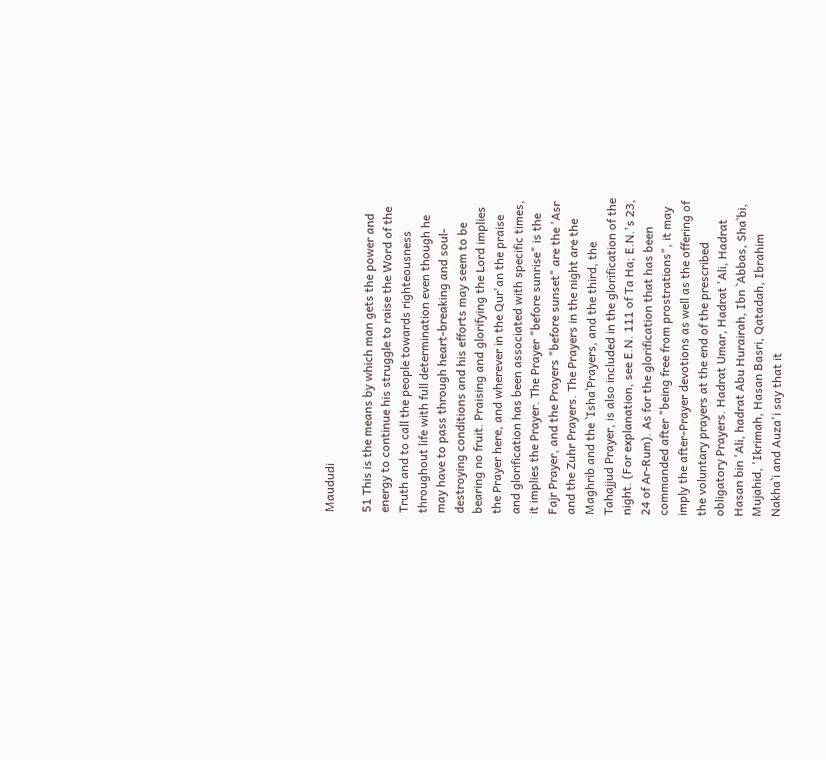Maududi

51 This is the means by which man gets the power and energy to continue his struggle to raise the Word of the Truth and to call the people towards righteousness throughout life with full determination even though he may have to pass through heart-breaking and soul-destroying conditions and his efforts may seem to be bearing no fruit. Praising and glorifying the Lord implies the Prayer here, and wherever in the Qur'an the praise and glorification has been associated with specific times, it implies the Prayer. The Prayer "before sunrise" is the Fajr Prayer, and the Prayers "before sunset" are the 'Asr and the Zuhr Prayers. The Prayers in the night are the Maghrib and the `Isha`Prayers, and the third, the Tahajjud Prayer, is also included in the glorification of the night. (For explanation, see E.N. 111 of Ta Ha; E.N.'s 23, 24 of Ar-Rum). As for the glorification that has been commanded after "being free from prostrations", it may imply the after-Prayer devotions as well as the offering of the voluntary prayers at the end of the prescribed obligatory Prayers. Hadrat Umar, Hadrat 'Ali, Hadrat Hasan bin 'Ali, hadrat Abu Hurairah, Ibn `Abbas, Sha`bi, Mujahid, 'Ikrimah, Hasan Basri, Qatadah, Ibrahim Nakha`i and Auza'i say that it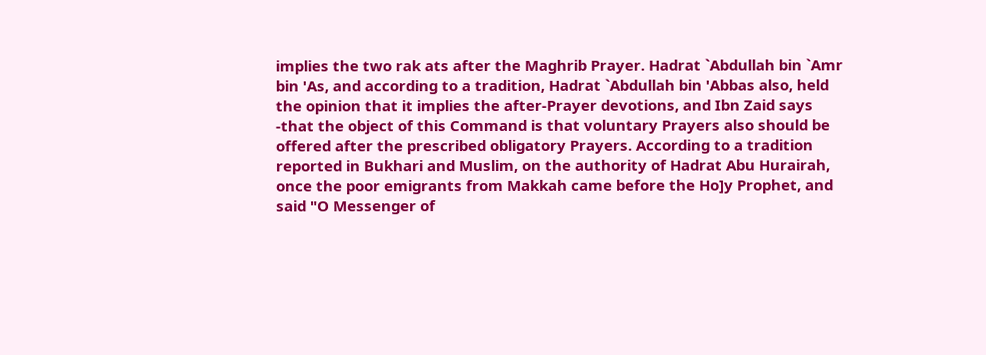implies the two rak ats after the Maghrib Prayer. Hadrat `Abdullah bin `Amr bin 'As, and according to a tradition, Hadrat `Abdullah bin 'Abbas also, held the opinion that it implies the after-Prayer devotions, and Ibn Zaid says -that the object of this Command is that voluntary Prayers also should be offered after the prescribed obligatory Prayers. According to a tradition reported in Bukhari and Muslim, on the authority of Hadrat Abu Hurairah, once the poor emigrants from Makkah came before the Ho]y Prophet, and said "O Messenger of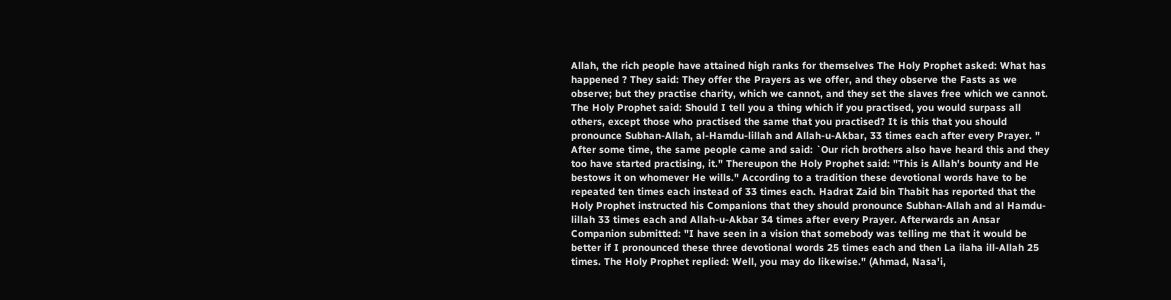Allah, the rich people have attained high ranks for themselves The Holy Prophet asked: What has happened ? They said: They offer the Prayers as we offer, and they observe the Fasts as we observe; but they practise charity, which we cannot, and they set the slaves free which we cannot. The Holy Prophet said: Should I tell you a thing which if you practised, you would surpass all others, except those who practised the same that you practised? It is this that you should pronounce Subhan-Allah, al-Hamdu-lillah and Allah-u-Akbar, 33 times each after every Prayer. " After some time, the same people came and said: `Our rich brothers also have heard this and they too have started practising, it." Thereupon the Holy Prophet said: "This is Allah's bounty and He bestows it on whomever He wills." According to a tradition these devotional words have to be repeated ten times each instead of 33 times each. Hadrat Zaid bin Thabit has reported that the Holy Prophet instructed his Companions that they should pronounce Subhan-Allah and al Hamdu-lillah 33 times each and Allah-u-Akbar 34 times after every Prayer. Afterwards an Ansar Companion submitted: "I have seen in a vision that somebody was telling me that it would be better if I pronounced these three devotional words 25 times each and then La ilaha ill-Allah 25 times. The Holy Prophet replied: Well, you may do likewise." (Ahmad, Nasa'i,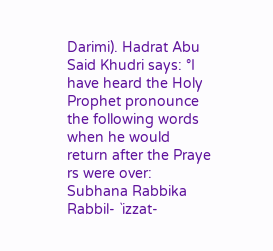Darimi). Hadrat Abu Said Khudri says: °I have heard the Holy Prophet pronounce the following words when he would return after the Praye rs were over: Subhana Rabbika Rabbil- `izzat-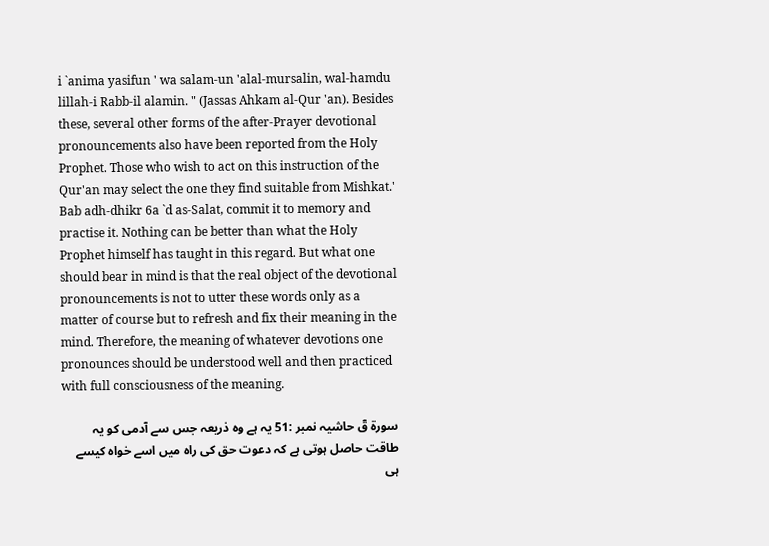i `anima yasifun ' wa salam-un 'alal-mursalin, wal-hamdu lillah-i Rabb-il alamin. " (Jassas Ahkam al-Qur 'an). Besides these, several other forms of the after-Prayer devotional pronouncements also have been reported from the Holy Prophet. Those who wish to act on this instruction of the Qur'an may select the one they find suitable from Mishkat.' Bab adh-dhikr 6a `d as-Salat, commit it to memory and practise it. Nothing can be better than what the Holy Prophet himself has taught in this regard. But what one should bear in mind is that the real object of the devotional pronouncements is not to utter these words only as a matter of course but to refresh and fix their meaning in the mind. Therefore, the meaning of whatever devotions one pronounces should be understood well and then practiced with full consciousness of the meaning.

سورة قٓ حاشیہ نمبر :51 یہ ہے وہ ذریعہ جس سے آدمی کو یہ طاقت حاصل ہوتی ہے کہ دعوت حق کی راہ میں اسے خواہ کیسے ہی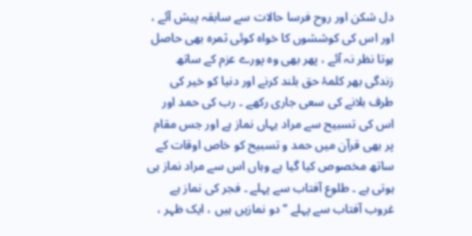دل شکن اور روح فرسا حالات سے سابقہ پیش آئے ، اور اس کی کوششوں کا خواہ کوئی ثمرہ بھی حاصل ہوتا نظر نہ آئے ، پھر بھی وہ پورے عزم کے ساتھ زندگی بھر کلمۂ حق بلند کرنے اور دنیا کو خیر کی طرف بلانے کی سعی جاری رکھے ۔ رب کی حمد اور اس کی تسبیح سے مراد یہاں نماز ہے اور جس مقام پر بھی قرآن میں حمد و تسبیح کو خاص اوقات کے ساتھ مخصوص کیا گیا ہے وہاں اس سے مراد نماز ہی ہوتی ہے ۔ طلوع آفتاب سے پہلے ۔ فجر کی نماز ہے غروب آفتاب سے پہلے ‘’ دو نمازیں ہیں ، ایک ظہر ،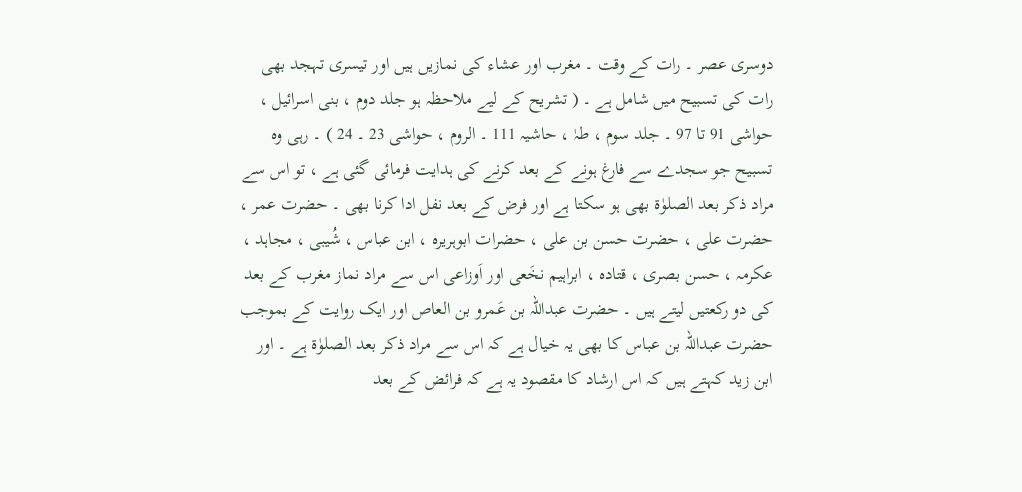دوسری عصر ۔ رات کے وقت ۔ مغرب اور عشاء کی نمازیں ہیں اور تیسری تہجد بھی رات کی تسبیح میں شامل ہے ۔ ( تشریح کے لیے ملاحظہ ہو جلد دوم ، بنی اسرائیل ، حواشی 91 تا 97 ۔ جلد سوم ، طہٰ ، حاشیہ 111 ۔ الروم ، حواشی 23 ۔ 24 ) ۔ رہی وہ تسبیح جو سجدے سے فارغ ہونے کے بعد کرنے کی ہدایت فرمائی گئی ہے ، تو اس سے مراد ذکر بعد الصلوٰۃ بھی ہو سکتا ہے اور فرض کے بعد نفل ادا کرنا بھی ۔ حضرت عمر ، حضرت علی ، حضرت حسن بن علی ، حضرات ابوہریرہ ، ابن عباس ، شُیبی ، مجاہد ، عکرمہ ، حسن بصری ، قتادہ ، ابراہیم نخَعی اور اَوزاعی اس سے مراد نماز مغرب کے بعد کی دو رکعتیں لیتے ہیں ۔ حضرت عبداللہ بن عَمرو بن العاص اور ایک روایت کے بموجب حضرت عبداللہ بن عباس کا بھی یہ خیال ہے کہ اس سے مراد ذکر بعد الصلوٰۃ ہے ۔ اور ابن زید کہتے ہیں کہ اس ارشاد کا مقصود یہ ہے کہ فرائض کے بعد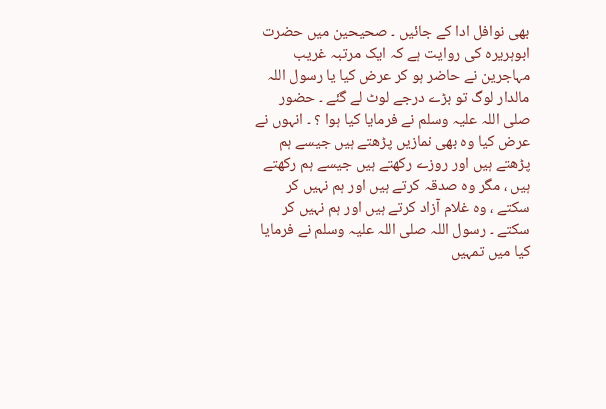بھی نوافل ادا کے جائیں ۔ صحیحین میں حضرت ابوہریرہ کی روایت ہے کہ ایک مرتبہ غریب مہاجرین نے حاضر ہو کر عرض کیا یا رسول اللہ مالدار لوگ تو بڑے درجے لوٹ لے گئے ۔ حضور صلی اللہ علیہ وسلم نے فرمایا کیا ہوا ؟ ۔ انہوں نے عرض کیا وہ بھی نمازیں پڑھتے ہیں جیسے ہم پڑھتے ہیں اور روزے رکھتے ہیں جیسے ہم رکھتے ہیں ، مگر وہ صدقہ کرتے ہیں اور ہم نہیں کر سکتے ، وہ غلام آزاد کرتے ہیں اور ہم نہیں کر سکتے ۔ رسول اللہ صلی اللہ علیہ وسلم نے فرمایا کیا میں تمہیں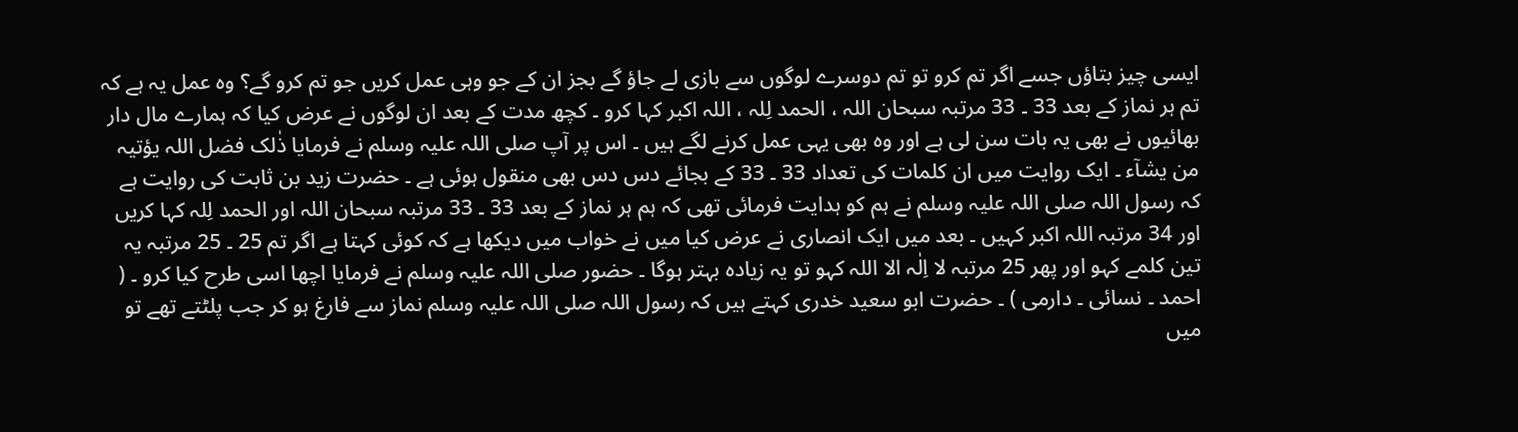ایسی چیز بتاؤں جسے اگر تم کرو تو تم دوسرے لوگوں سے بازی لے جاؤ گے بجز ان کے جو وہی عمل کریں جو تم کرو گے؟ وہ عمل یہ ہے کہ تم ہر نماز کے بعد 33 ۔ 33 مرتبہ سبحان اللہ ، الحمد لِلہ ، اللہ اکبر کہا کرو ۔ کچھ مدت کے بعد ان لوگوں نے عرض کیا کہ ہمارے مال دار بھائیوں نے بھی یہ بات سن لی ہے اور وہ بھی یہی عمل کرنے لگے ہیں ۔ اس پر آپ صلی اللہ علیہ وسلم نے فرمایا ذٰلک فضل اللہ یؤتیہ من یشآء ۔ ایک روایت میں ان کلمات کی تعداد 33 ۔ 33 کے بجائے دس دس بھی منقول ہوئی ہے ۔ حضرت زید بن ثابت کی روایت ہے کہ رسول اللہ صلی اللہ علیہ وسلم نے ہم کو ہدایت فرمائی تھی کہ ہم ہر نماز کے بعد 33 ۔ 33 مرتبہ سبحان اللہ اور الحمد لِلہ کہا کریں اور 34 مرتبہ اللہ اکبر کہیں ۔ بعد میں ایک انصاری نے عرض کیا میں نے خواب میں دیکھا ہے کہ کوئی کہتا ہے اگر تم 25 ۔ 25 مرتبہ یہ تین کلمے کہو اور پھر 25 مرتبہ لا اِلٰہ الا اللہ کہو تو یہ زیادہ بہتر ہوگا ۔ حضور صلی اللہ علیہ وسلم نے فرمایا اچھا اسی طرح کیا کرو ۔ ( احمد ۔ نسائی ۔ دارمی ) ۔ حضرت ابو سعید خدری کہتے ہیں کہ رسول اللہ صلی اللہ علیہ وسلم نماز سے فارغ ہو کر جب پلٹتے تھے تو میں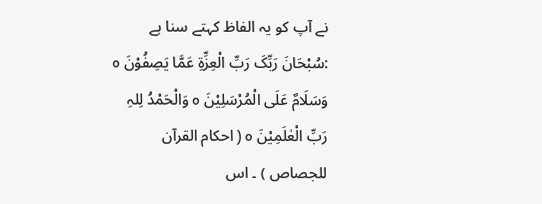نے آپ کو یہ الفاظ کہتے سنا ہے :سُبْحَانَ رَبِّکَ رَبِّ الْعِزِّۃِ عَمَّا یَصِفُوْنَ o وَسَلَامٌ عَلَی الْمُرْسَلِیْنَ o وَالْحَمْدُ لِلہِ رَبِّ الْعٰلَمِیْنَ o ( احکام القرآن للجصاص ) ۔ اس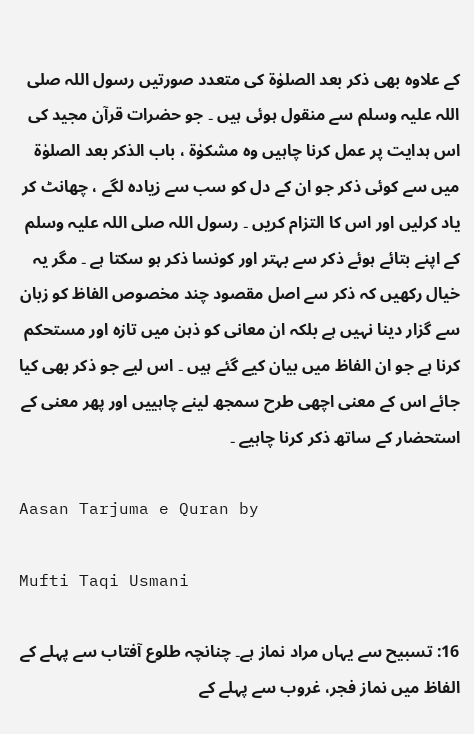کے علاوہ بھی ذکر بعد الصلوٰۃ کی متعدد صورتیں رسول اللہ صلی اللہ علیہ وسلم سے منقول ہوئی ہیں ۔ جو حضرات قرآن مجید کی اس ہدایت پر عمل کرنا چاہیں وہ مشکوٰۃ ، باب الذکر بعد الصلوٰۃ میں سے کوئی ذکر جو ان کے دل کو سب سے زیادہ لگے ، چھانٹ کر یاد کرلیں اور اس کا التزام کریں ۔ رسول اللہ صلی اللہ علیہ وسلم کے اپنے بتائے ہوئے ذکر سے بہتر اور کونسا ذکر ہو سکتا ہے ۔ مگر یہ خیال رکھیں کہ ذکر سے اصل مقصود چند مخصوص الفاظ کو زبان سے گزار دینا نہیں ہے بلکہ ان معانی کو ذہن میں تازہ اور مستحکم کرنا ہے جو ان الفاظ میں بیان کیے گئے ہیں ۔ اس لیے جو ذکر بھی کیا جائے اس کے معنی اچھی طرح سمجھ لینے چاہییں اور پھر معنی کے استحضار کے ساتھ ذکر کرنا چاہیے ۔

Aasan Tarjuma e Quran by

Mufti Taqi Usmani

16: تسبیح سے یہاں مراد نماز ہے۔ چنانچہ طلوع آفتاب سے پہلے کے الفاظ میں نماز فجر، غروب سے پہلے کے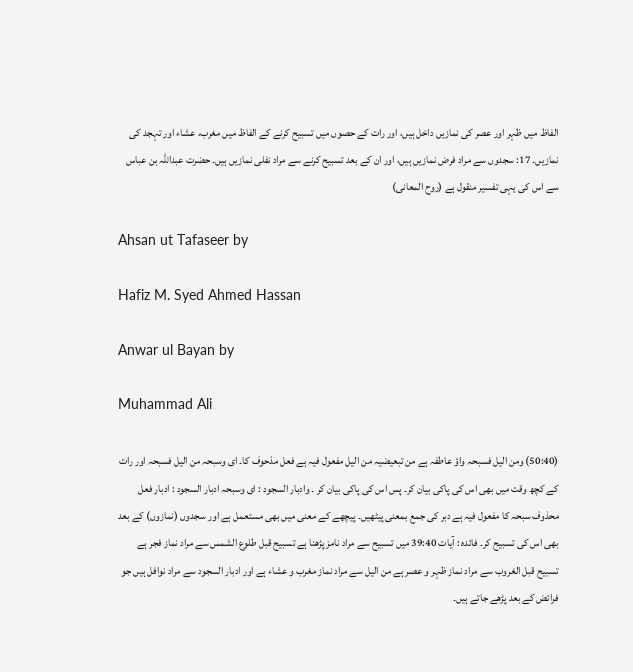الفاظ میں ظہر اور عصر کی نمازیں داخل ہیں، اور رات کے حصوں میں تسبیح کرنے کے الفاظ میں مغرب، عشاء اور تہجد کی نمازیں۔ 17: سجدوں سے مراد فرض نمازیں ہیں، اور ان کے بعد تسبیح کرنے سے مراد نفلی نمازیں ہیں۔ حضرت عبداللہ بن عباس سے اس کی یہی تفسیر منقول ہے (روح المعانی)

Ahsan ut Tafaseer by

Hafiz M. Syed Ahmed Hassan

Anwar ul Bayan by

Muhammad Ali

(50:40) ومن الیل فسبحہ واؤ عاطفہ ہے من تبعیضیہ من الیل مفعول فیہ ہے فعل مذحوف کا۔ ای وسبحہ من الیل فسبحہ اور رات کے کچھ وقت میں بھی اس کی پاکی بیان کر۔ پس اس کی پاکی بیان کر ۔ وادبار السجود : ای وسبحہ ادبار السجود : ادبار فعل محذوف سبحہ کا مفعول فیہ ہے دبر کی جمع بمعنی پیٹھیں۔ پیچھے کے معنی میں بھی مستعمل ہے اور سجدوں (نمازوں) کے بعد بھی اس کی تسبیح کر۔ فائدہ : آیات 39:40 میں تسبیح سے مراد نامز پڑھنا ہے تسبیح قبل طلوع الشمس سے مراد نماز فجر ہے تسبیح قبل الغروب سے مراد نماز ظہر و عصر ہے من الیل سے مراد نماز مغرب و عشاء ہے اور ادبار السجود سے مراد نوافل ہیں جو فرائض کے بعد پڑھے جاتے ہیں۔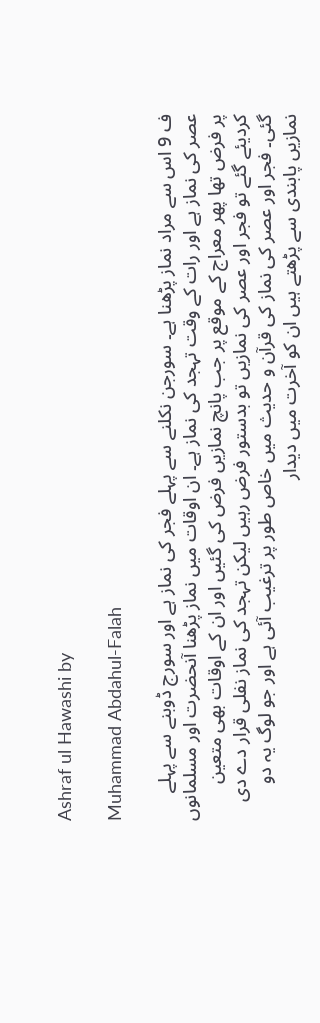Ashraf ul Hawashi by

Muhammad Abdahul-Falah

ف 9 اس سے مراد نماز پڑھنا ہے۔ سورجن نکلنے سے پہلے فجر کی نماز ہے اور سورج ڈوبنے سے پہلے عصر کی نماز ہے اور رات کے وقت تہجد کی نماز ہے۔ ان اوقات میں نماز پڑھنا آنحضرت اور مسلمانوں پر فرض تھا پھر معراج کے موقع پر جب پانچ نمازیں فرض کی گئیں اور ان کے اوقات بھی متعین کردیئے گئے تو فجر اور عصر کی نمازیں تو بدستور فرض رہیں لیکن تہجد کی نماز نفلی قرار دے دی گئی۔ فجر اور عصر کی نماز کی قرآن و حدیث میں خاص طور پر ترغیب آئی ہے اور جو لوگ یہ دو نمازیں پابندی سے پڑھتے ہیں ان کو آخرت میں دیدار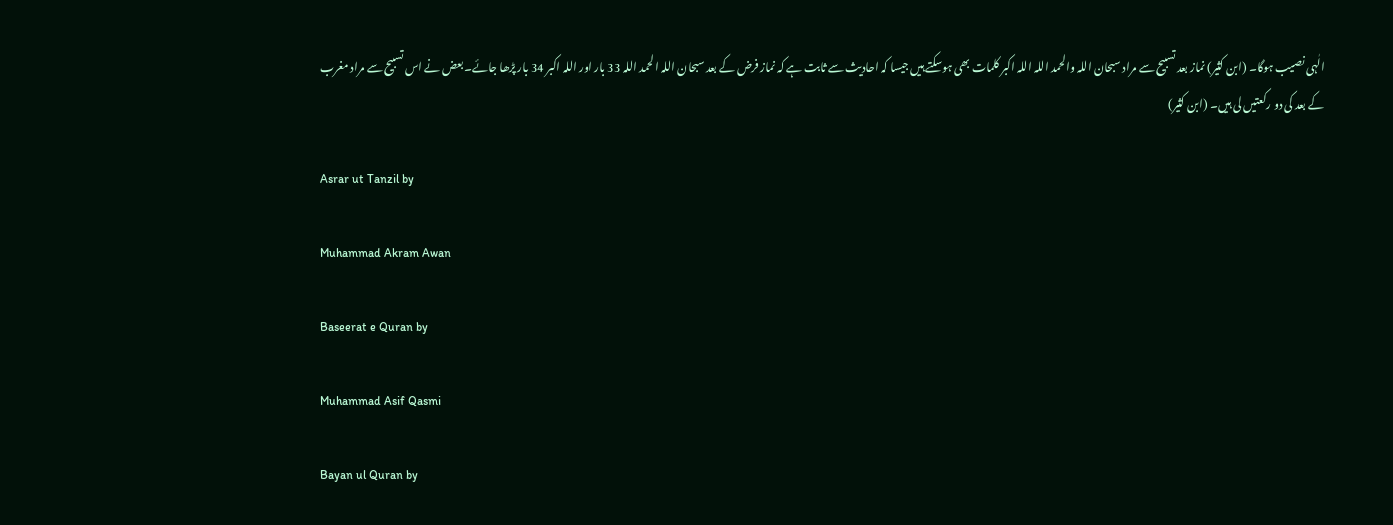الٰہی نصیب ہوگا۔ (ابن کثیر) نماز بعد تسبیح سے مراد سبحان اللہ والحمد اللہ اللہ اکبر کلمات بھی ہوسکتے ہیں جیسا کہ احادیث سے ثابت ہے کہ نماز فرض کے بعد سبحان اللہ الحمد اللہ 33 بار اور اللہ اکبر 34 بار پڑھا جائے۔ بعض نے اس تسبیح سے مراد مغرب کے بعد کی دو رکعتیں لی ہیں۔ (ابن کثیر)

Asrar ut Tanzil by

Muhammad Akram Awan

Baseerat e Quran by

Muhammad Asif Qasmi

Bayan ul Quran by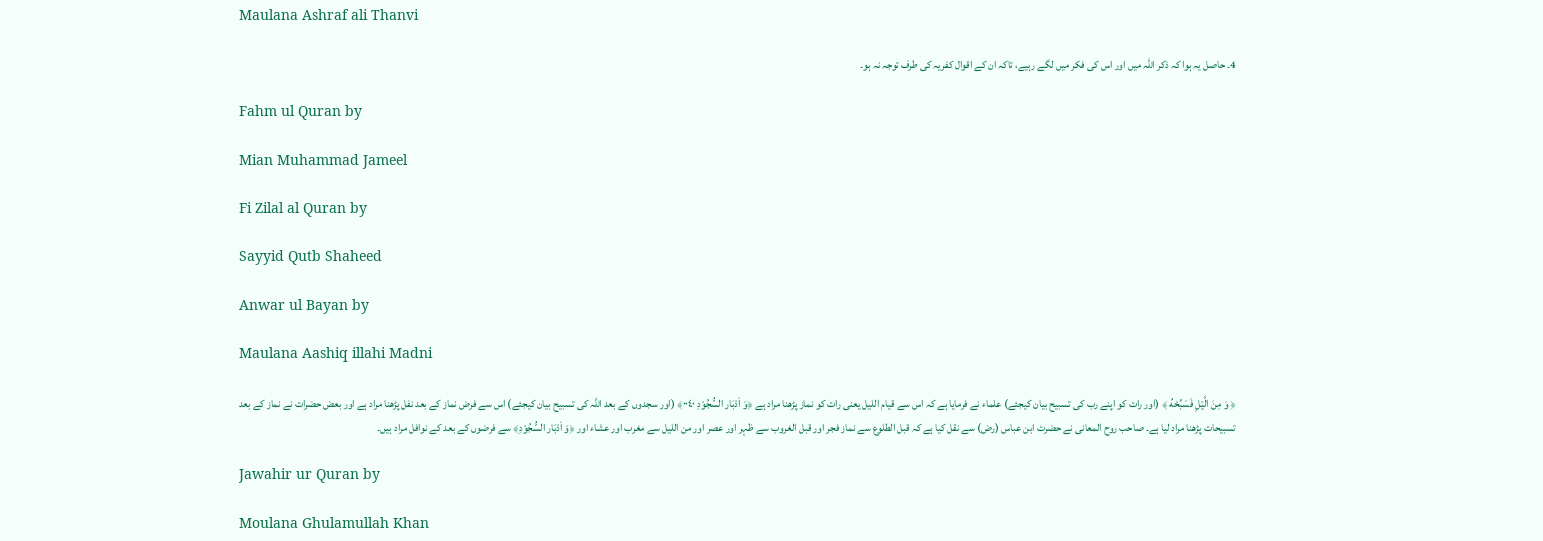Maulana Ashraf ali Thanvi

4۔ حاصل یہ ہوا کہ ذکر اللہ میں اور اس کی فکر میں لگے رہیے، تاکہ ان کے اقوال کفریہ کی طرف توجہ نہ ہو۔

Fahm ul Quran by

Mian Muhammad Jameel

Fi Zilal al Quran by

Sayyid Qutb Shaheed

Anwar ul Bayan by

Maulana Aashiq illahi Madni

﴿ وَ مِنَ الَّيْلِ فَسَبِّحْهُ ﴾ (اور رات کو اپنے رب کی تسبیح بیان کیجئے) علماء نے فرمایا ہے کہ اس سے قیام اللیل یعنی رات کو نماز پڑھنا مراد ہے ﴿وَ اَدْبَار السُّجُوْدِ ٠٠٤٠﴾ (اور سجدوں کے بعد اللہ کی تسبیح بیان کیجئے) اس سے فرض نماز کے بعد نفل پڑھنا مراد ہے اور بعض حضرات نے نماز کے بعد تسبیحات پڑھنا مراد لیا ہے۔ صاحب روح المعانی نے حضرت ابن عباس (رض) سے نقل کیا ہے کہ قبل الطلوع سے نماز فجر اور قبل الغروب سے ظہر اور عصر اور من اللیل سے مغرب اور عشاء اور ﴿وَ اَدْبَار السُّجُوْدِ﴾ سے فرضوں کے بعد کے نوافل مراد ہیں۔

Jawahir ur Quran by

Moulana Ghulamullah Khan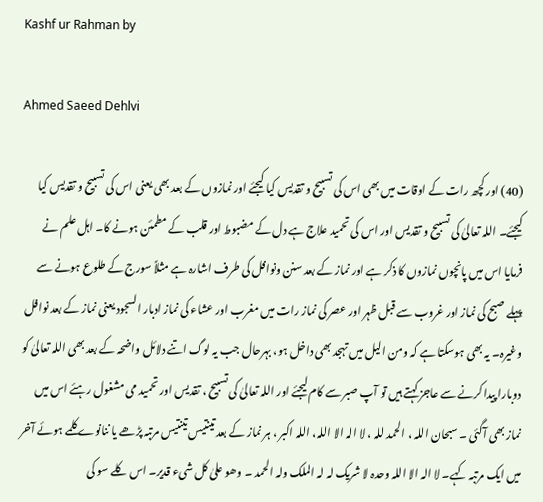Kashf ur Rahman by

Ahmed Saeed Dehlvi

(40) اور کچھ رات کے اوقات میں بھی اس کی تسبیح و تقدیس کیا کیجئے اور نمازوں کے بعد بھی یعنی اس کی تسبیح و تقدیس کیا کیجئے۔ اللہ تعالیٰ کی تسبیح و تقدیس اور اس کی تحمید علاج ہے دل کے مضبوط اور قلب کے مطمئن ہونے کا۔ اہل علم نے فرمایا اس میں پانچوں نمازوں کا ذکر ہے اور نماز کے بعد سنن ونوافل کی طرف اشارہ ہے مثلاً سورج کے طلوع ہونے سے پہلے صبح کی نماز اور غروب سے قبل ظہر اور عصر کی نماز رات میں مغرب اور عشاء کی نماز ادبار السجود یعنی نماز کے بعد نوافل وغیرہ۔ یہ بھی ہوسکتا ہے کہ ومن الیل میں تہجد بھی داخل ہو، بہرحال جب یہ لوگ اتنے دلائل واضحہ کے بعد بھی اللہ تعالیٰ کو دوبارا پیدا کرنے سے عاجز کہتے ہیں تو آپ صبر سے کام لیجئے اور اللہ تعالیٰ کی تسبیح ، تقدیس اور تحمید می مشغول رہئے اس میں نماز بھی آگئی ۔ سبحان اللہ ، الحمد للہ ، لا الہ الا اللہ، اللہ اکبر ، ہر نماز کے بعد تینتیس تینتیس مرتبہ پڑھے یا ننانوے کلمے ہوئے آخر میں ایک مرتبہ کہے۔ لا الہ الا اللہ وحدہ لا شریک لہ لہ الملک ولہ الحمد ۔ وھو علیٰ کل شیء قدیر۔ اس کلے سو کی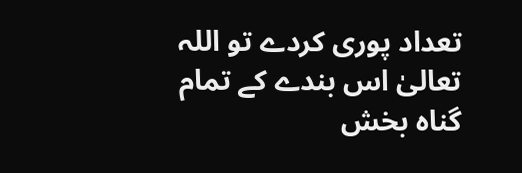تعداد پوری کردے تو اللہ تعالیٰ اس بندے کے تمام گناہ بخش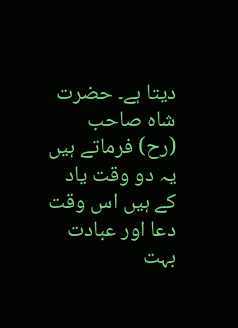دیتا ہے۔ حضرت شاہ صاحب (رح) فرماتے ہیں یہ دو وقت یاد کے ہیں اس وقت دعا اور عبادت بہت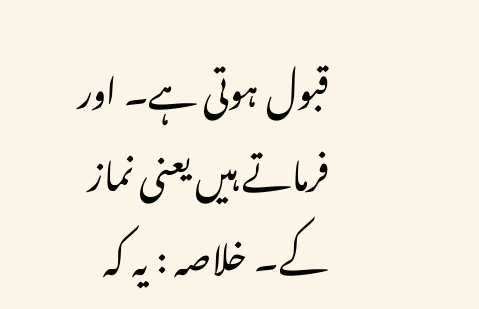قبول ہوتی ہے۔ اور فرماتے ہیں یعنی نماز کے۔ خلاصہ : یہ کہ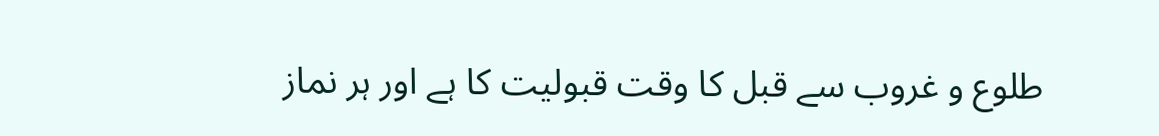طلوع و غروب سے قبل کا وقت قبولیت کا ہے اور ہر نماز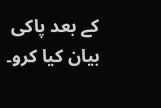کے بعد پاکی بیان کیا کرو۔